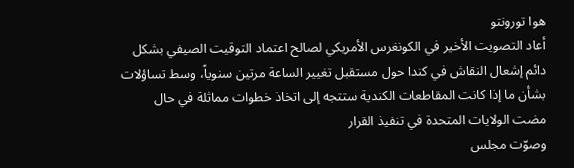هوا تورونتو
أعاد التصويت الأخير في الكونغرس الأمريكي لصالح اعتماد التوقيت الصيفي بشكل دائم إشعال النقاش في كندا حول مستقبل تغيير الساعة مرتين سنوياً، وسط تساؤلات بشأن ما إذا كانت المقاطعات الكندية ستتجه إلى اتخاذ خطوات مماثلة في حال مضت الولايات المتحدة في تنفيذ القرار
وصوّت مجلس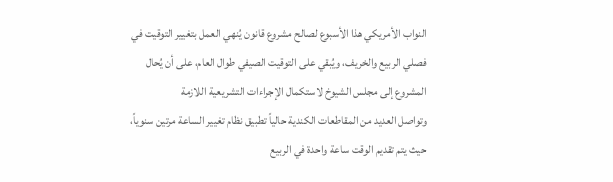النواب الأمريكي هذا الأسبوع لصالح مشروع قانون يُنهي العمل بتغيير التوقيت في فصلي الربيع والخريف، ويُبقي على التوقيت الصيفي طوال العام، على أن يُحال المشروع إلى مجلس الشيوخ لاستكمال الإجراءات التشريعية اللازمة
وتواصل العديد من المقاطعات الكندية حالياً تطبيق نظام تغيير الساعة مرتين سنوياً، حيث يتم تقديم الوقت ساعة واحدة في الربيع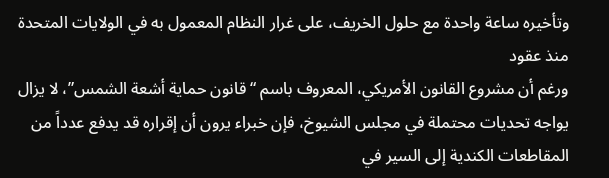وتأخيره ساعة واحدة مع حلول الخريف، على غرار النظام المعمول به في الولايات المتحدة منذ عقود
ورغم أن مشروع القانون الأمريكي، المعروف باسم “قانون حماية أشعة الشمس”، لا يزال يواجه تحديات محتملة في مجلس الشيوخ، فإن خبراء يرون أن إقراره قد يدفع عدداً من المقاطعات الكندية إلى السير في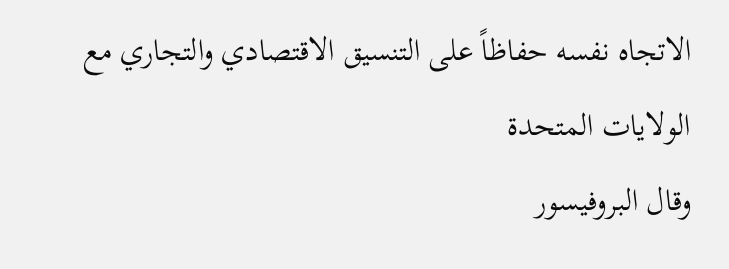الاتجاه نفسه حفاظاً على التنسيق الاقتصادي والتجاري مع الولايات المتحدة
وقال البروفيسور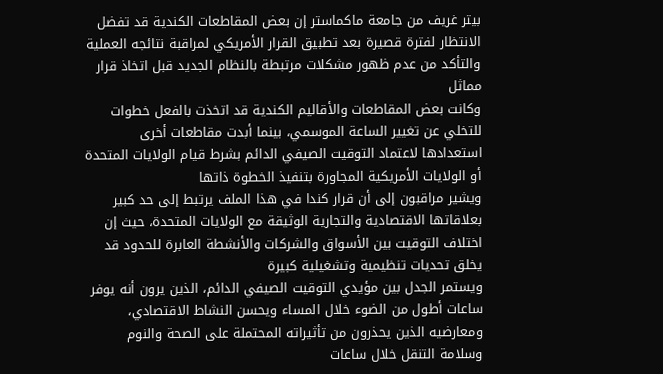بيتر غريف من جامعة ماكماستر إن بعض المقاطعات الكندية قد تفضل الانتظار لفترة قصيرة بعد تطبيق القرار الأمريكي لمراقبة نتائجه العملية والتأكد من عدم ظهور مشكلات مرتبطة بالنظام الجديد قبل اتخاذ قرار مماثل
وكانت بعض المقاطعات والأقاليم الكندية قد اتخذت بالفعل خطوات للتخلي عن تغيير الساعة الموسمي، بينما أبدت مقاطعات أخرى استعدادها لاعتماد التوقيت الصيفي الدائم بشرط قيام الولايات المتحدة أو الولايات الأمريكية المجاورة بتنفيذ الخطوة ذاتها
ويشير مراقبون إلى أن قرار كندا في هذا الملف يرتبط إلى حد كبير بعلاقاتها الاقتصادية والتجارية الوثيقة مع الولايات المتحدة، حيث إن اختلاف التوقيت بين الأسواق والشركات والأنشطة العابرة للحدود قد يخلق تحديات تنظيمية وتشغيلية كبيرة
ويستمر الجدل بين مؤيدي التوقيت الصيفي الدائم، الذين يرون أنه يوفر ساعات أطول من الضوء خلال المساء ويحسن النشاط الاقتصادي، ومعارضيه الذين يحذرون من تأثيراته المحتملة على الصحة والنوم وسلامة التنقل خلال ساعات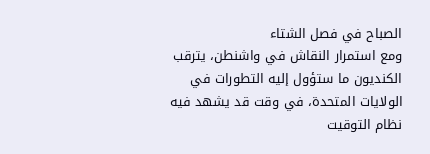الصباح في فصل الشتاء
ومع استمرار النقاش في واشنطن، يترقب الكنديون ما ستؤول إليه التطورات في الولايات المتحدة، في وقت قد يشهد فيه نظام التوقيت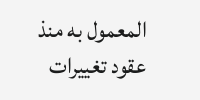المعمول به منذ عقود تغييرات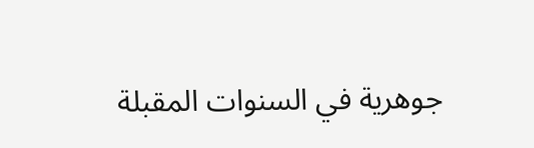جوهرية في السنوات المقبلة